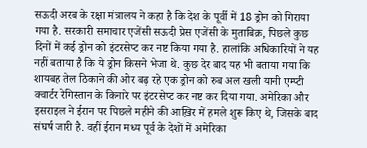सऊदी अरब के रक्षा मंत्रालय ने कहा है कि देश के पूर्वी में 18 ड्रोन को गिराया गया है. सरकारी समाचार एजेंसी सऊदी प्रेस एजेंसी के मुताबिक़, पिछले कुछ दिनों में कई ड्रोन को इंटरसेप्ट कर नष्ट किया गया है. हालांकि अधिकारियों ने यह नहीं बताया है कि ये ड्रोन किसने भेजा थे. कुछ देर बाद यह भी बताया गया कि शायबह तेल ठिकाने की ओर बढ़ रहे एक ड्रोन को रुब अल खली यानी एम्प्टी क्वार्टर रेगिस्तान के किनारे पर इंटरसेप्ट कर नष्ट कर दिया गया. अमेरिका और इसराइल ने ईरान पर पिछले महीने की आख़िर में हमले शुरू किए थे, जिसके बाद संघर्ष जारी है. वहीं ईरान मध्य पूर्व के देशों में अमेरिका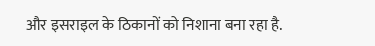और इसराइल के ठिकानों को निशाना बना रहा है.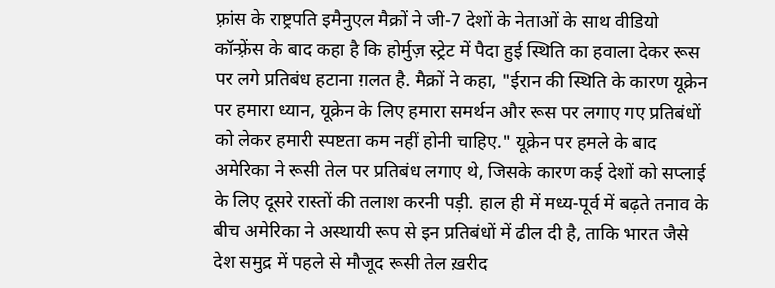फ़्रांस के राष्ट्रपति इमैनुएल मैक्रों ने जी-7 देशों के नेताओं के साथ वीडियो कॉन्फ़्रेंस के बाद कहा है कि होर्मुज़ स्ट्रेट में पैदा हुई स्थिति का हवाला देकर रूस पर लगे प्रतिबंध हटाना ग़लत है. मैक्रों ने कहा, "ईरान की स्थिति के कारण यूक्रेन पर हमारा ध्यान, यूक्रेन के लिए हमारा समर्थन और रूस पर लगाए गए प्रतिबंधों को लेकर हमारी स्पष्टता कम नहीं होनी चाहिए." यूक्रेन पर हमले के बाद अमेरिका ने रूसी तेल पर प्रतिबंध लगाए थे, जिसके कारण कई देशों को सप्लाई के लिए दूसरे रास्तों की तलाश करनी पड़ी. हाल ही में मध्य-पूर्व में बढ़ते तनाव के बीच अमेरिका ने अस्थायी रूप से इन प्रतिबंधों में ढील दी है, ताकि भारत जैसे देश समुद्र में पहले से मौजूद रूसी तेल ख़रीद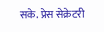सके. प्रेस सेक्रेटरी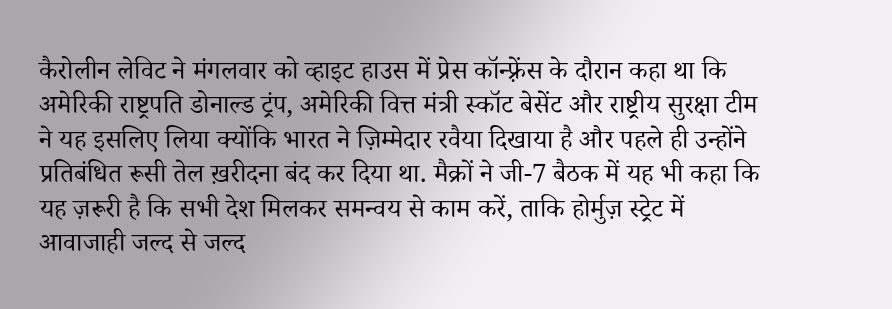कैरोलीन लेविट ने मंगलवार को व्हाइट हाउस में प्रेस कॉन्फ़्रेंस के दौरान कहा था कि अमेरिकी राष्ट्रपति डोनाल्ड ट्रंप, अमेरिकी वित्त मंत्री स्कॉट बेसेंट और राष्ट्रीय सुरक्षा टीम ने यह इसलिए लिया क्योंकि भारत ने ज़िम्मेदार रवैया दिखाया है और पहले ही उन्होंने प्रतिबंधित रूसी तेल ख़रीदना बंद कर दिया था. मैक्रों ने जी-7 बैठक में यह भी कहा कि यह ज़रूरी है कि सभी देश मिलकर समन्वय से काम करें, ताकि होर्मुज़ स्ट्रेट में आवाजाही जल्द से जल्द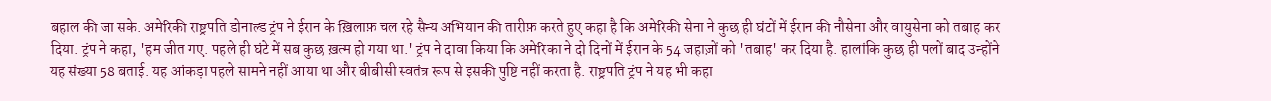बहाल की जा सके. अमेरिकी राष्ट्रपति डोनाल्ड ट्रंप ने ईरान के ख़िलाफ़ चल रहे सैन्य अभियान की तारीफ़ करते हुए कहा है कि अमेरिकी सेना ने कुछ ही घंटों में ईरान की नौसेना और वायुसेना को तबाह कर दिया. ट्रंप ने कहा, 'हम जीत गए. पहले ही घंटे में सब कुछ ख़त्म हो गया था.' ट्रंप ने दावा किया कि अमेरिका ने दो दिनों में ईरान के 54 जहाज़ों को 'तबाह' कर दिया है. हालांकि कुछ ही पलों बाद उन्होंने यह संख्या 58 बताई. यह आंकड़ा पहले सामने नहीं आया था और बीबीसी स्वतंत्र रूप से इसकी पुष्टि नहीं करता है. राष्ट्रपति ट्रंप ने यह भी कहा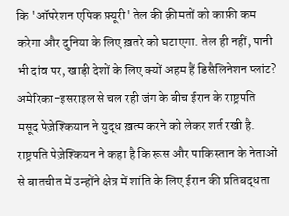कि 'ऑपरेशन एपिक फ़्यूरी' तेल की क़ीमतों को काफ़ी कम करेगा और दुनिया के लिए ख़तरे को घटाएगा. तेल ही नहीं, पानी भी दांव पर, खाड़ी देशों के लिए क्यों अहम हैं डिसैलिनेशन प्लांट? अमेरिका-इसराइल से चल रही जंग के बीच ईरान के राष्ट्रपति मसूद पेज़ेश्कियान ने युद्ध ख़त्म करने को लेकर शर्त रखी है. राष्ट्रपति पेज़ेश्कियन ने कहा है कि रूस और पाकिस्तान के नेताओं से बातचीत में उन्होंने क्षेत्र में शांति के लिए ईरान की प्रतिबद्धता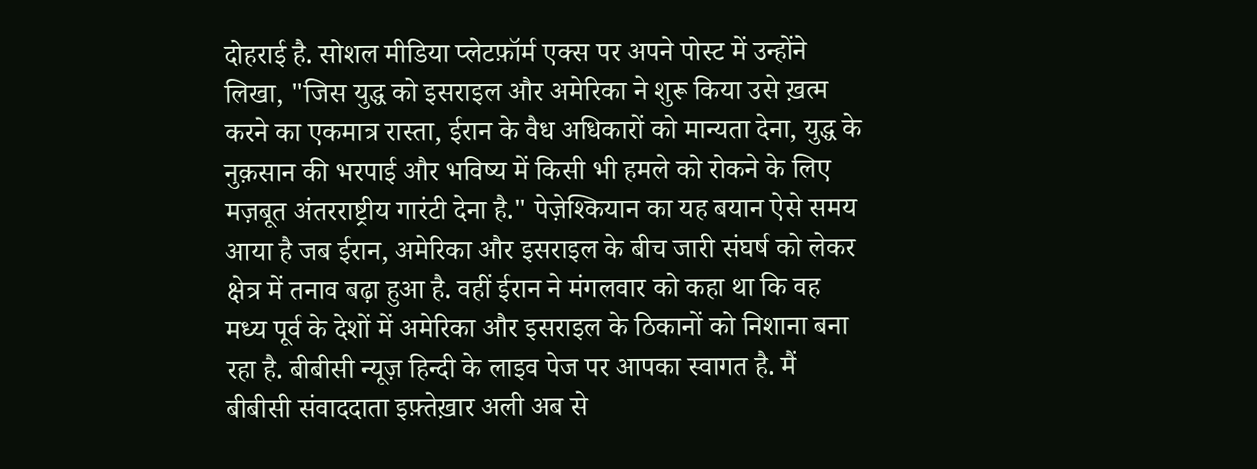दोहराई है. सोशल मीडिया प्लेटफ़ॉर्म एक्स पर अपने पोस्ट में उन्होंने लिखा, "जिस युद्ध को इसराइल और अमेरिका ने शुरू किया उसे ख़त्म करने का एकमात्र रास्ता, ईरान के वैध अधिकारों को मान्यता देना, युद्ध के नुक़सान की भरपाई और भविष्य में किसी भी हमले को रोकने के लिए मज़बूत अंतरराष्ट्रीय गारंटी देना है." पेज़ेश्कियान का यह बयान ऐसे समय आया है जब ईरान, अमेरिका और इसराइल के बीच जारी संघर्ष को लेकर क्षेत्र में तनाव बढ़ा हुआ है. वहीं ईरान ने मंगलवार को कहा था कि वह मध्य पूर्व के देशों में अमेरिका और इसराइल के ठिकानों को निशाना बना रहा है. बीबीसी न्यूज़ हिन्दी के लाइव पेज पर आपका स्वागत है. मैं बीबीसी संवाददाता इफ़्तेख़ार अली अब से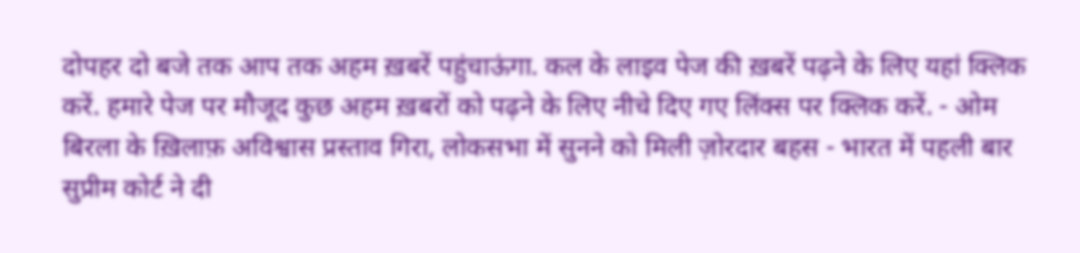दोपहर दो बजे तक आप तक अहम ख़बरें पहुंचाऊंगा. कल के लाइव पेज की ख़बरें पढ़ने के लिए यहां क्लिक करें. हमारे पेज पर मौजूद कुछ अहम ख़बरों को पढ़ने के लिए नीचे दिए गए लिंक्स पर क्लिक करें. - ओम बिरला के ख़िलाफ़ अविश्वास प्रस्ताव गिरा, लोकसभा में सुनने को मिली ज़ोरदार बहस - भारत में पहली बार सुप्रीम कोर्ट ने दी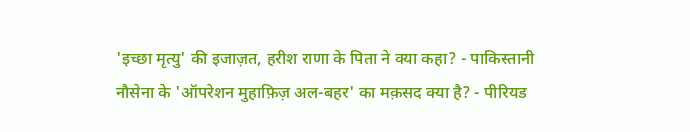'इच्छा मृत्यु' की इजाज़त, हरीश राणा के पिता ने क्या कहा? - पाकिस्तानी नौसेना के 'ऑपरेशन मुहाफ़िज़ अल-बहर' का मक़सद क्या है? - पीरियड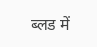ब्लड में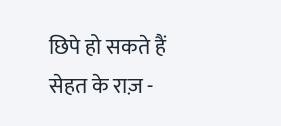छिपे हो सकते हैं सेहत के राज़ -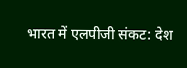भारत में एलपीजी संकट: देश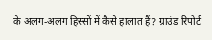के अलग-अलग हिस्सों में कैसे हालात हैं? ग्राउंड रिपोर्ट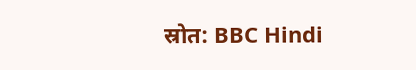स्रोत: BBC Hindi